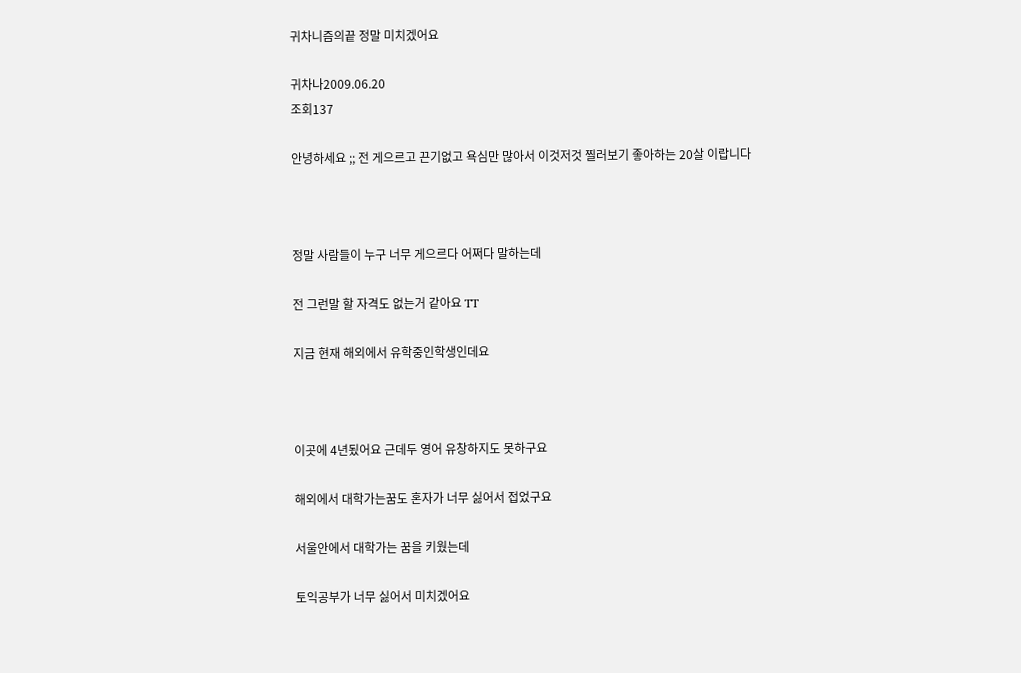귀차니즘의끝 정말 미치겠어요

귀차나2009.06.20
조회137

안녕하세요 ;; 전 게으르고 끈기없고 욕심만 많아서 이것저것 찔러보기 좋아하는 20살 이랍니다



정말 사람들이 누구 너무 게으르다 어쩌다 말하는데

전 그런말 할 자격도 없는거 같아요 TT

지금 현재 해외에서 유학중인학생인데요



이곳에 4년됬어요 근데두 영어 유창하지도 못하구요

해외에서 대학가는꿈도 혼자가 너무 싫어서 접었구요

서울안에서 대학가는 꿈을 키웠는데

토익공부가 너무 싫어서 미치겠어요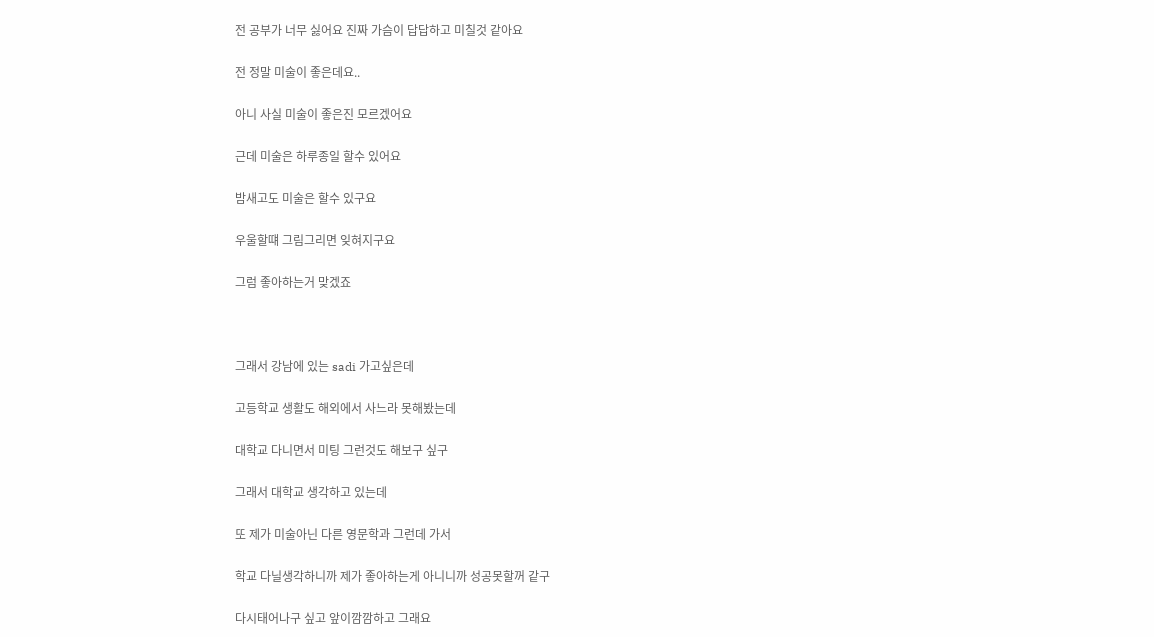전 공부가 너무 싫어요 진짜 가슴이 답답하고 미칠것 같아요

전 정말 미술이 좋은데요..

아니 사실 미술이 좋은진 모르겠어요

근데 미술은 하루종일 할수 있어요

밤새고도 미술은 할수 있구요

우울할떄 그림그리면 잊혀지구요

그럼 좋아하는거 맞겠죠



그래서 강남에 있는 sadi 가고싶은데

고등학교 생활도 해외에서 사느라 못해봤는데

대학교 다니면서 미팅 그런것도 해보구 싶구

그래서 대학교 생각하고 있는데

또 제가 미술아닌 다른 영문학과 그런데 가서

학교 다닐생각하니까 제가 좋아하는게 아니니까 성공못할꺼 같구

다시태어나구 싶고 앞이깜깜하고 그래요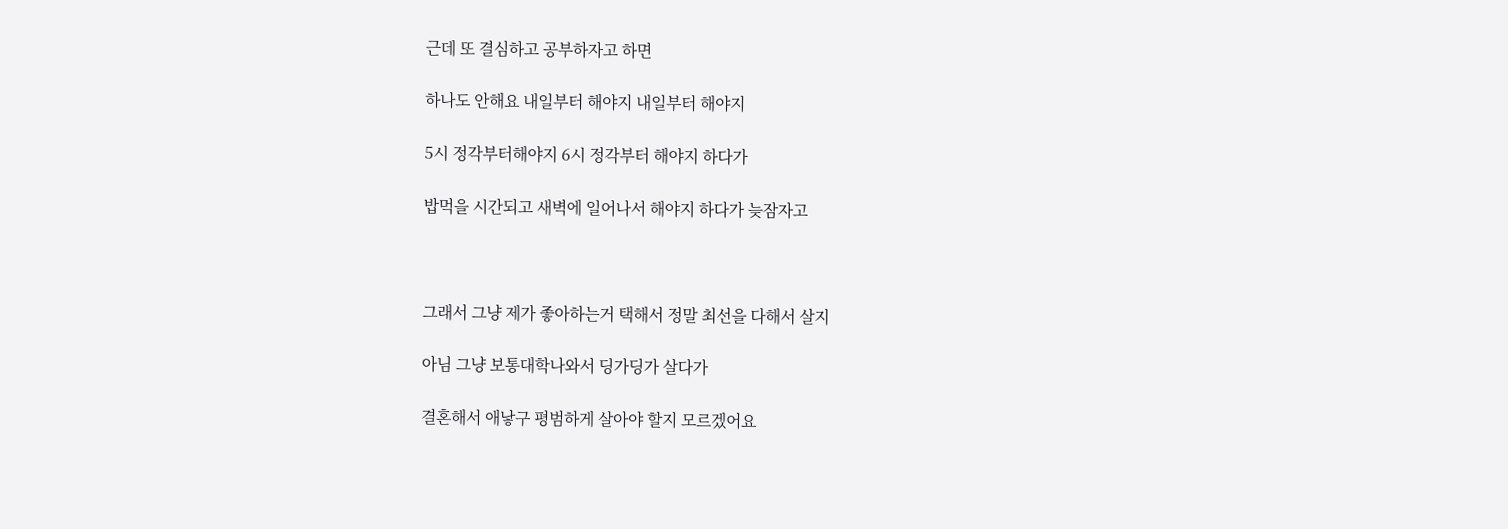근데 또 결심하고 공부하자고 하면

하나도 안해요 내일부터 해야지 내일부터 해야지

5시 정각부터해야지 6시 정각부터 해야지 하다가

밥먹을 시간되고 새벽에 일어나서 해야지 하다가 늦잠자고



그래서 그냥 제가 좋아하는거 택해서 정말 최선을 다해서 살지

아님 그냥 보통대학나와서 딩가딩가 살다가

결혼해서 애낳구 평범하게 살아야 할지 모르겠어요